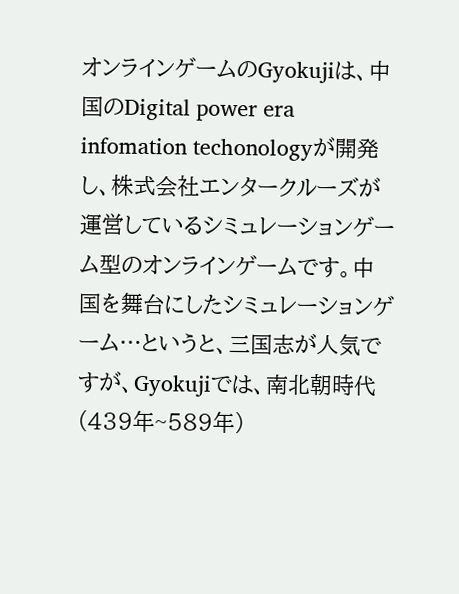オンラインゲームのGyokujiは、中国のDigital power era infomation techonologyが開発し、株式会社エンタークルーズが運営しているシミュレーションゲーム型のオンラインゲームです。中国を舞台にしたシミュレーションゲーム…というと、三国志が人気ですが、Gyokujiでは、南北朝時代(439年~589年)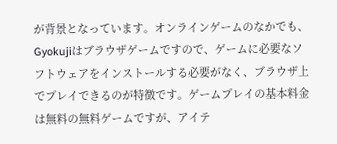が背景となっています。オンラインゲームのなかでも、Gyokujiはブラウザゲームですので、ゲームに必要なソフトウェアをインストールする必要がなく、ブラウザ上でプレイできるのが特徴です。ゲームプレイの基本料金は無料の無料ゲームですが、アイテ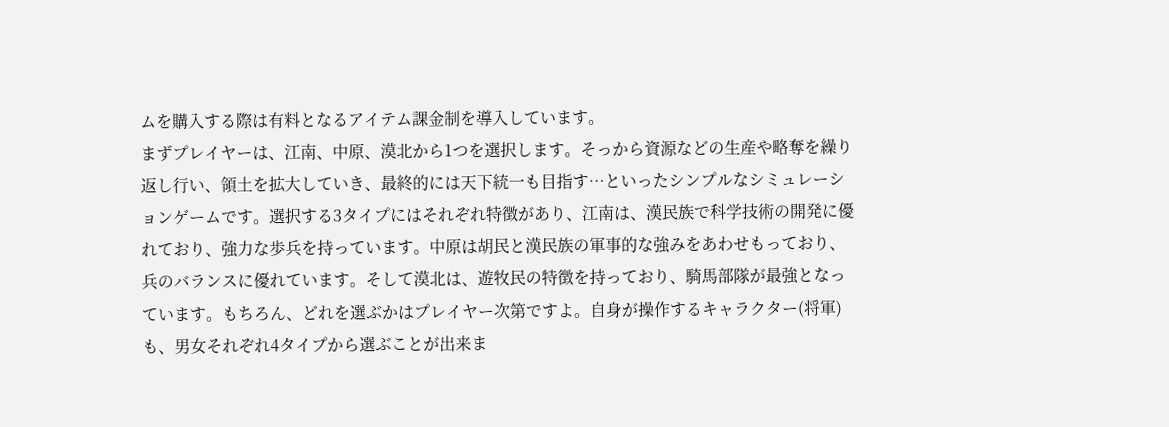ムを購入する際は有料となるアイテム課金制を導入しています。
まずプレイヤーは、江南、中原、漠北から1つを選択します。そっから資源などの生産や略奪を繰り返し行い、領土を拡大していき、最終的には天下統一も目指す…といったシンプルなシミュレーションゲームです。選択する3タイプにはそれぞれ特徴があり、江南は、漢民族で科学技術の開発に優れており、強力な歩兵を持っています。中原は胡民と漢民族の軍事的な強みをあわせもっており、兵のバランスに優れています。そして漠北は、遊牧民の特徴を持っており、騎馬部隊が最強となっています。もちろん、どれを選ぶかはプレイヤー次第ですよ。自身が操作するキャラクター(将軍)も、男女それぞれ4タイプから選ぶことが出来ま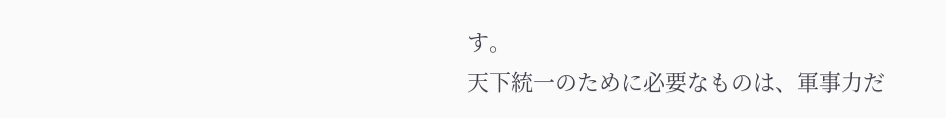す。
天下統一のために必要なものは、軍事力だ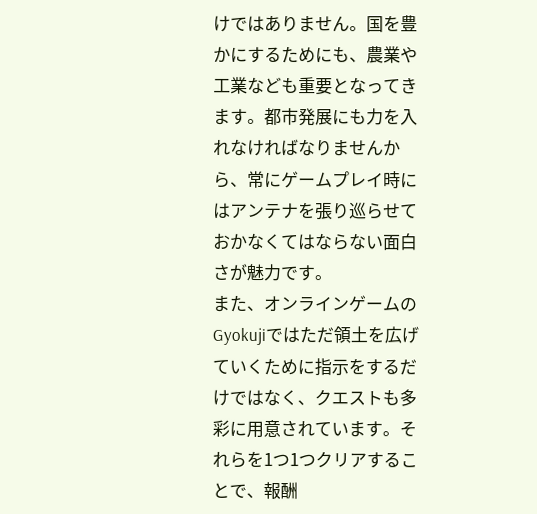けではありません。国を豊かにするためにも、農業や工業なども重要となってきます。都市発展にも力を入れなければなりませんから、常にゲームプレイ時にはアンテナを張り巡らせておかなくてはならない面白さが魅力です。
また、オンラインゲームのGyokujiではただ領土を広げていくために指示をするだけではなく、クエストも多彩に用意されています。それらを1つ1つクリアすることで、報酬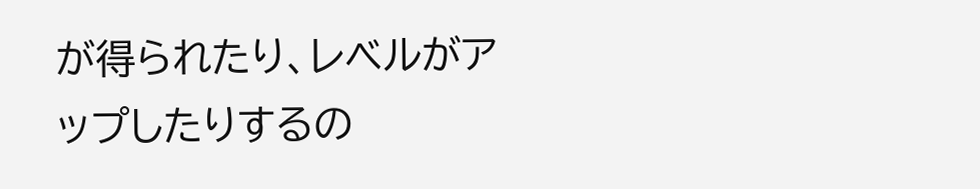が得られたり、レベルがアップしたりするの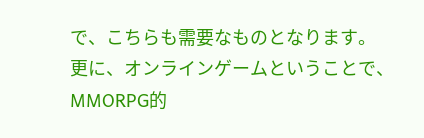で、こちらも需要なものとなります。
更に、オンラインゲームということで、MMORPG的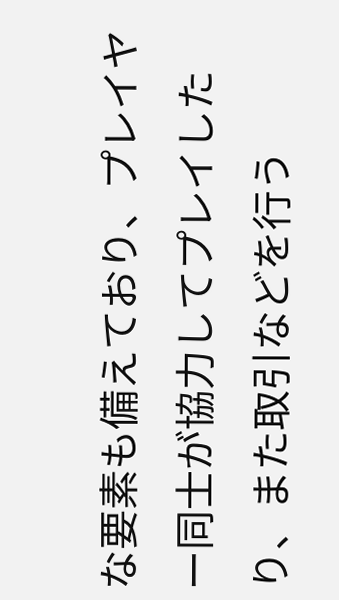な要素も備えており、プレイヤー同士が協力してプレイしたり、また取引などを行う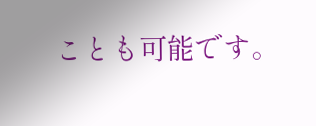ことも可能です。